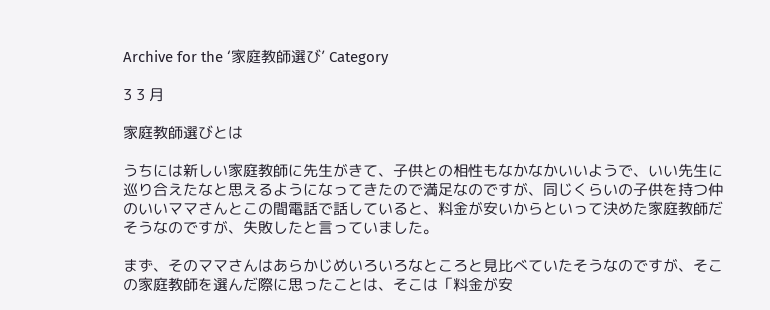Archive for the ‘家庭教師選び’ Category

3 3 月

家庭教師選びとは

うちには新しい家庭教師に先生がきて、子供との相性もなかなかいいようで、いい先生に巡り合えたなと思えるようになってきたので満足なのですが、同じくらいの子供を持つ仲のいいママさんとこの間電話で話していると、料金が安いからといって決めた家庭教師だそうなのですが、失敗したと言っていました。

まず、そのママさんはあらかじめいろいろなところと見比べていたそうなのですが、そこの家庭教師を選んだ際に思ったことは、そこは「料金が安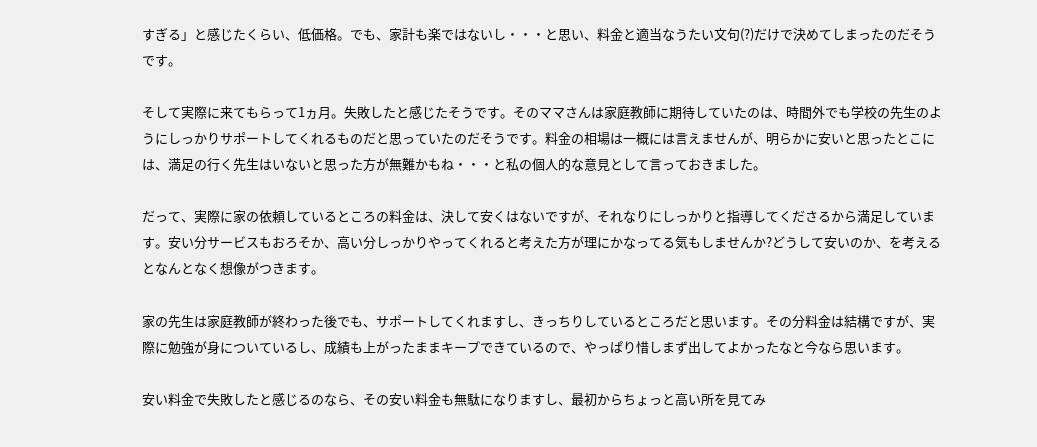すぎる」と感じたくらい、低価格。でも、家計も楽ではないし・・・と思い、料金と適当なうたい文句(?)だけで決めてしまったのだそうです。

そして実際に来てもらって1ヵ月。失敗したと感じたそうです。そのママさんは家庭教師に期待していたのは、時間外でも学校の先生のようにしっかりサポートしてくれるものだと思っていたのだそうです。料金の相場は一概には言えませんが、明らかに安いと思ったとこには、満足の行く先生はいないと思った方が無難かもね・・・と私の個人的な意見として言っておきました。

だって、実際に家の依頼しているところの料金は、決して安くはないですが、それなりにしっかりと指導してくださるから満足しています。安い分サービスもおろそか、高い分しっかりやってくれると考えた方が理にかなってる気もしませんか?どうして安いのか、を考えるとなんとなく想像がつきます。

家の先生は家庭教師が終わった後でも、サポートしてくれますし、きっちりしているところだと思います。その分料金は結構ですが、実際に勉強が身についているし、成績も上がったままキープできているので、やっぱり惜しまず出してよかったなと今なら思います。

安い料金で失敗したと感じるのなら、その安い料金も無駄になりますし、最初からちょっと高い所を見てみ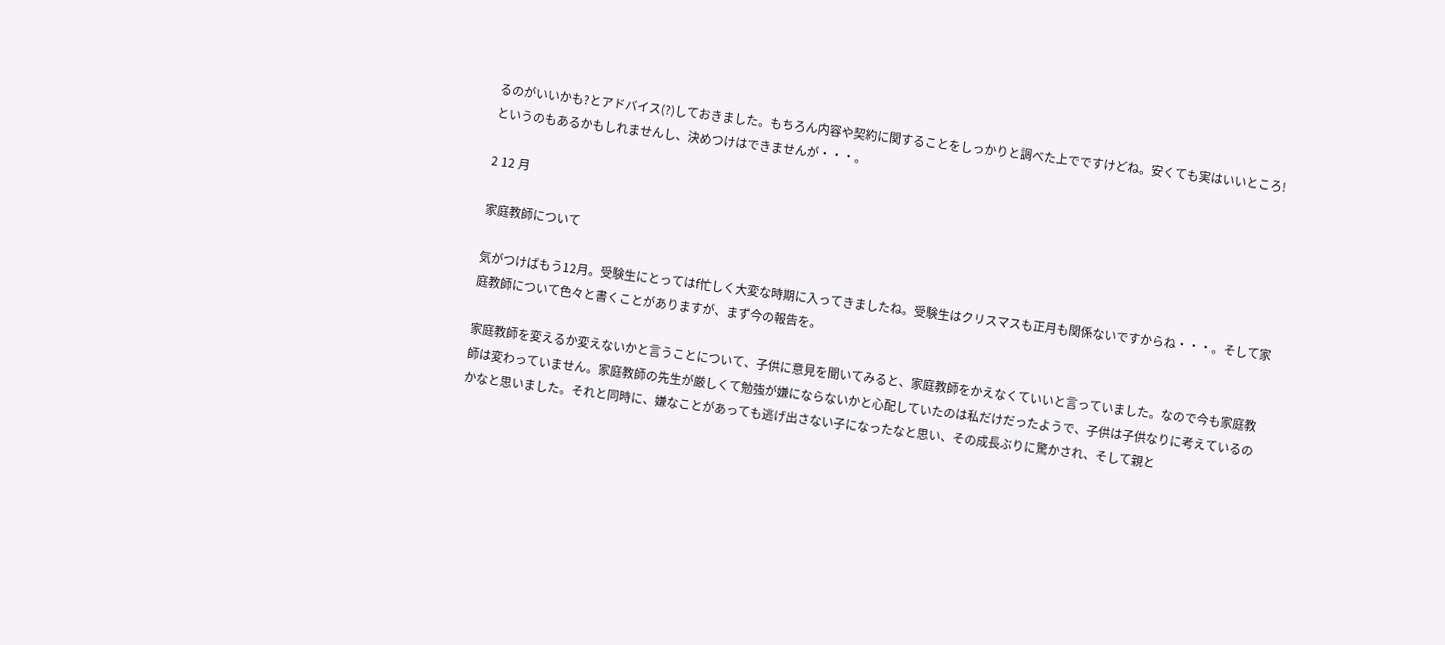るのがいいかも?とアドバイス(?)しておきました。もちろん内容や契約に関することをしっかりと調べた上でですけどね。安くても実はいいところ!というのもあるかもしれませんし、決めつけはできませんが・・・。

2 12 月

家庭教師について

気がつけばもう12月。受験生にとってはf忙しく大変な時期に入ってきましたね。受験生はクリスマスも正月も関係ないですからね・・・。そして家庭教師について色々と書くことがありますが、まず今の報告を。

家庭教師を変えるか変えないかと言うことについて、子供に意見を聞いてみると、家庭教師をかえなくていいと言っていました。なので今も家庭教師は変わっていません。家庭教師の先生が厳しくて勉強が嫌にならないかと心配していたのは私だけだったようで、子供は子供なりに考えているのかなと思いました。それと同時に、嫌なことがあっても逃げ出さない子になったなと思い、その成長ぶりに驚かされ、そして親と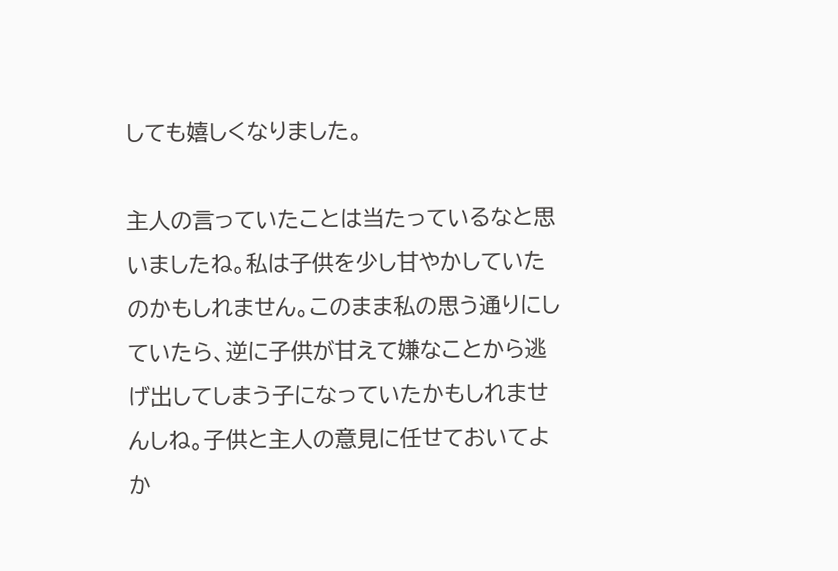しても嬉しくなりました。

主人の言っていたことは当たっているなと思いましたね。私は子供を少し甘やかしていたのかもしれません。このまま私の思う通りにしていたら、逆に子供が甘えて嫌なことから逃げ出してしまう子になっていたかもしれませんしね。子供と主人の意見に任せておいてよか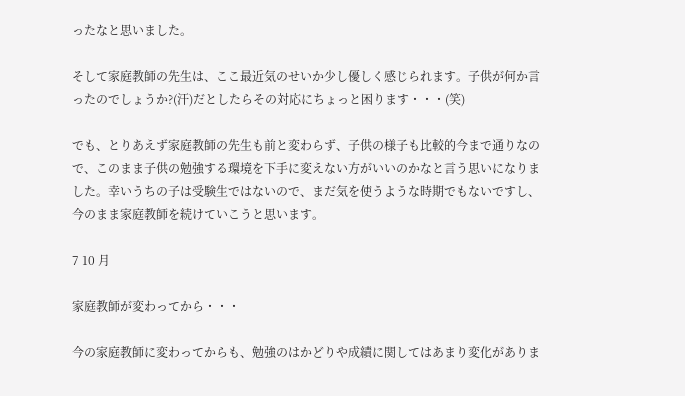ったなと思いました。

そして家庭教師の先生は、ここ最近気のせいか少し優しく感じられます。子供が何か言ったのでしょうか?(汗)だとしたらその対応にちょっと困ります・・・(笑)

でも、とりあえず家庭教師の先生も前と変わらず、子供の様子も比較的今まで通りなので、このまま子供の勉強する環境を下手に変えない方がいいのかなと言う思いになりました。幸いうちの子は受験生ではないので、まだ気を使うような時期でもないですし、今のまま家庭教師を続けていこうと思います。

7 10 月

家庭教師が変わってから・・・

今の家庭教師に変わってからも、勉強のはかどりや成績に関してはあまり変化がありま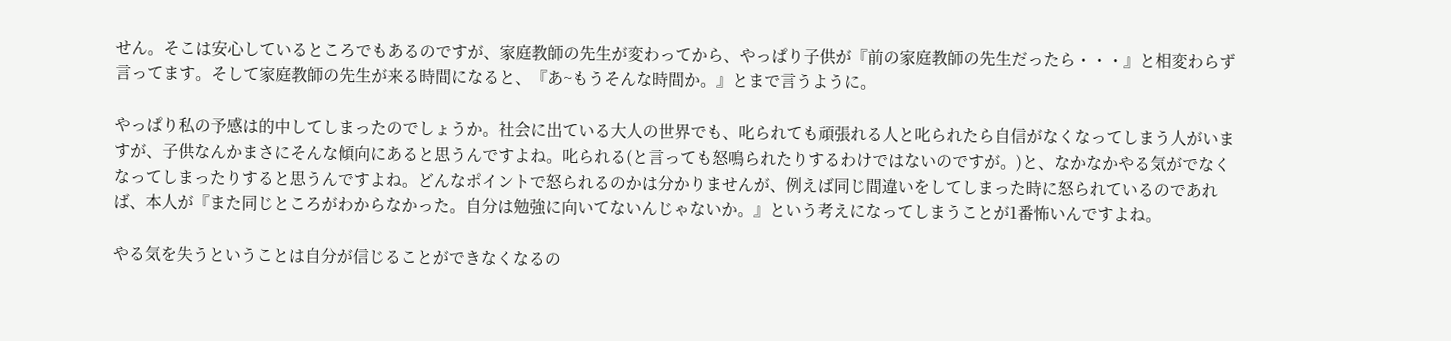せん。そこは安心しているところでもあるのですが、家庭教師の先生が変わってから、やっぱり子供が『前の家庭教師の先生だったら・・・』と相変わらず言ってます。そして家庭教師の先生が来る時間になると、『あ~もうそんな時間か。』とまで言うように。

やっぱり私の予感は的中してしまったのでしょうか。社会に出ている大人の世界でも、叱られても頑張れる人と叱られたら自信がなくなってしまう人がいますが、子供なんかまさにそんな傾向にあると思うんですよね。叱られる(と言っても怒鳴られたりするわけではないのですが。)と、なかなかやる気がでなくなってしまったりすると思うんですよね。どんなポイントで怒られるのかは分かりませんが、例えば同じ間違いをしてしまった時に怒られているのであれば、本人が『また同じところがわからなかった。自分は勉強に向いてないんじゃないか。』という考えになってしまうことが1番怖いんですよね。

やる気を失うということは自分が信じることができなくなるの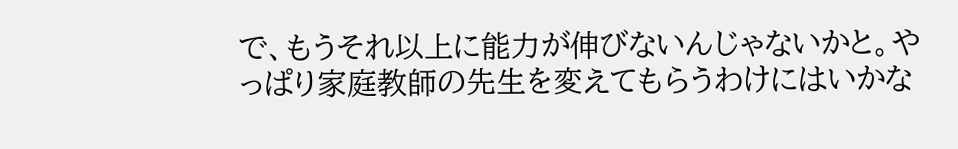で、もうそれ以上に能力が伸びないんじゃないかと。やっぱり家庭教師の先生を変えてもらうわけにはいかな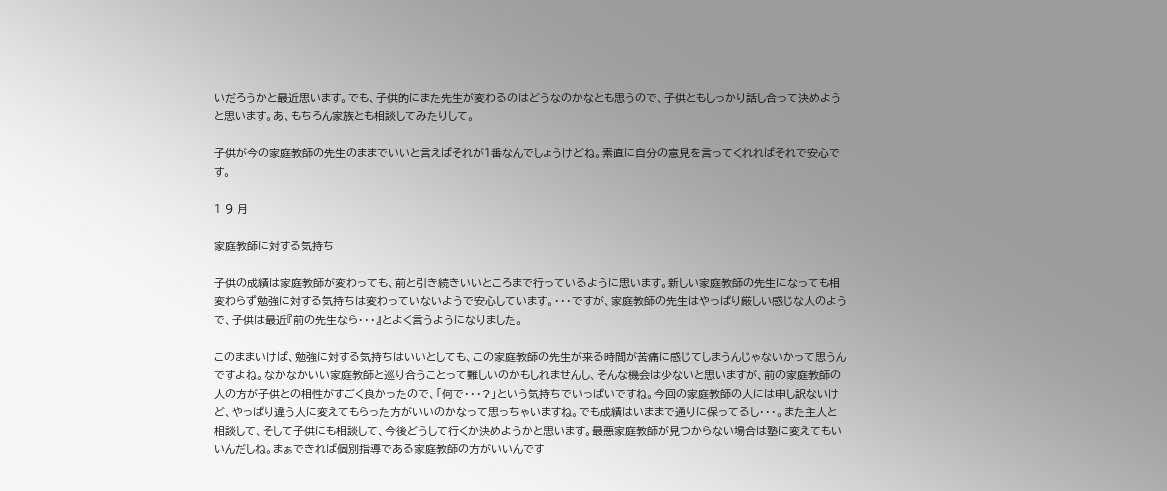いだろうかと最近思います。でも、子供的にまた先生が変わるのはどうなのかなとも思うので、子供ともしっかり話し合って決めようと思います。あ、もちろん家族とも相談してみたりして。

子供が今の家庭教師の先生のままでいいと言えばそれが1番なんでしょうけどね。素直に自分の意見を言ってくれればそれで安心です。

1 9 月

家庭教師に対する気持ち

子供の成績は家庭教師が変わっても、前と引き続きいいところまで行っているように思います。新しい家庭教師の先生になっても相変わらず勉強に対する気持ちは変わっていないようで安心しています。・・・ですが、家庭教師の先生はやっぱり厳しい感じな人のようで、子供は最近『前の先生なら・・・』とよく言うようになりました。

このままいけば、勉強に対する気持ちはいいとしても、この家庭教師の先生が来る時間が苦痛に感じてしまうんじゃないかって思うんですよね。なかなかいい家庭教師と巡り合うことって難しいのかもしれませんし、そんな機会は少ないと思いますが、前の家庭教師の人の方が子供との相性がすごく良かったので、「何で・・・?」という気持ちでいっぱいですね。今回の家庭教師の人には申し訳ないけど、やっぱり違う人に変えてもらった方がいいのかなって思っちゃいますね。でも成績はいままで通りに保ってるし・・・。また主人と相談して、そして子供にも相談して、今後どうして行くか決めようかと思います。最悪家庭教師が見つからない場合は塾に変えてもいいんだしね。まぁできれば個別指導である家庭教師の方がいいんです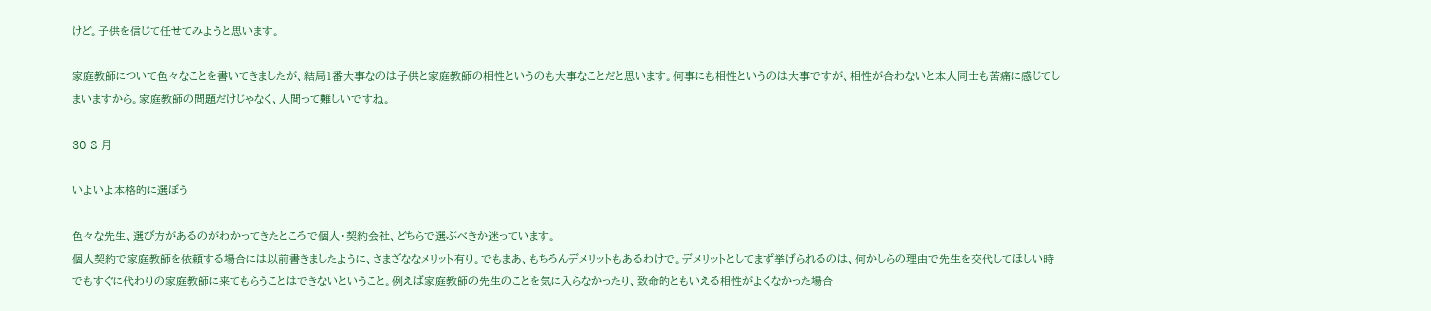けど。子供を信じて任せてみようと思います。

家庭教師について色々なことを書いてきましたが、結局1番大事なのは子供と家庭教師の相性というのも大事なことだと思います。何事にも相性というのは大事ですが、相性が合わないと本人同士も苦痛に感じてしまいますから。家庭教師の問題だけじゃなく、人間って難しいですね。

30 8 月

いよいよ本格的に選ぼう

色々な先生、選び方があるのがわかってきたところで個人・契約会社、どちらで選ぶべきか迷っています。
個人契約で家庭教師を依頼する場合には以前書きましたように、さまざななメリット有り。でもまあ、もちろんデメリットもあるわけで。デメリットとしてまず挙げられるのは、何かしらの理由で先生を交代してほしい時でもすぐに代わりの家庭教師に来てもらうことはできないということ。例えば家庭教師の先生のことを気に入らなかったり、致命的ともいえる相性がよくなかった場合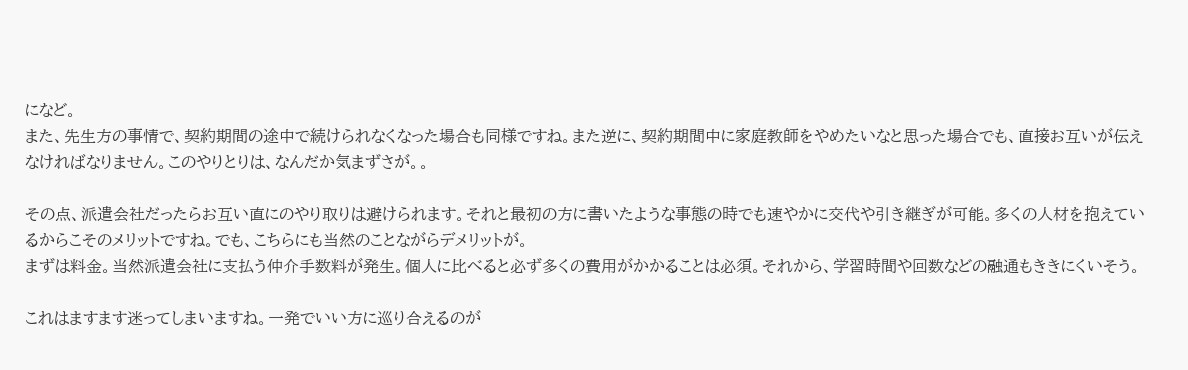になど。
また、先生方の事情で、契約期間の途中で続けられなくなった場合も同様ですね。また逆に、契約期間中に家庭教師をやめたいなと思った場合でも、直接お互いが伝えなければなりません。このやりとりは、なんだか気まずさが。。

その点、派遣会社だったらお互い直にのやり取りは避けられます。それと最初の方に書いたような事態の時でも速やかに交代や引き継ぎが可能。多くの人材を抱えているからこそのメリットですね。でも、こちらにも当然のことながらデメリットが。
まずは料金。当然派遣会社に支払う仲介手数料が発生。個人に比べると必ず多くの費用がかかることは必須。それから、学習時間や回数などの融通もききにくいそう。

これはますます迷ってしまいますね。一発でいい方に巡り合えるのが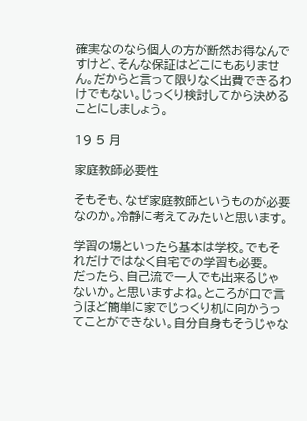確実なのなら個人の方が断然お得なんですけど、そんな保証はどこにもありません。だからと言って限りなく出費できるわけでもない。じっくり検討してから決めることにしましょう。

19 5 月

家庭教師必要性

そもそも、なぜ家庭教師というものが必要なのか。冷静に考えてみたいと思います。

学習の場といったら基本は学校。でもそれだけではなく自宅での学習も必要。
だったら、自己流で一人でも出来るじゃないか。と思いますよね。ところが口で言うほど簡単に家でじっくり机に向かうってことができない。自分自身もそうじゃな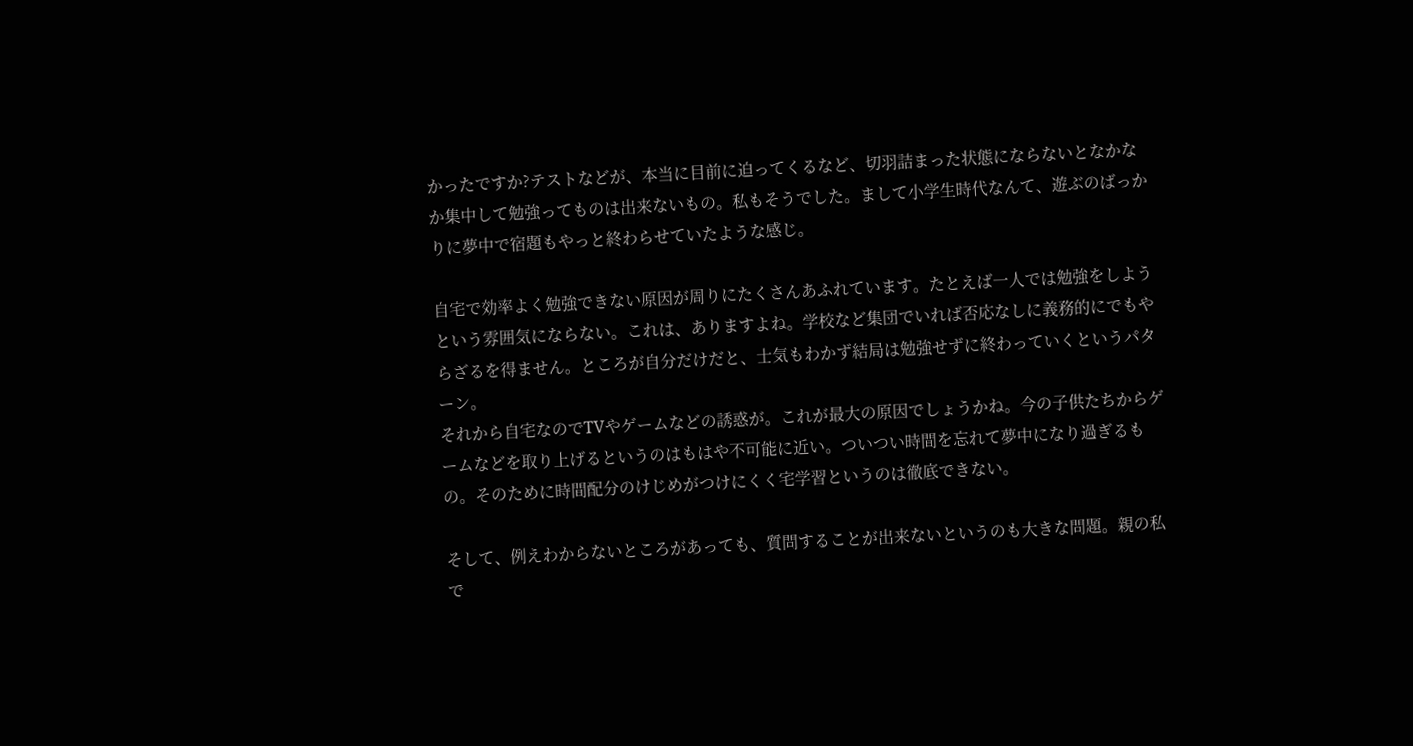かったですか?テストなどが、本当に目前に迫ってくるなど、切羽詰まった状態にならないとなかなか集中して勉強ってものは出来ないもの。私もそうでした。まして小学生時代なんて、遊ぶのばっかりに夢中で宿題もやっと終わらせていたような感じ。

自宅で効率よく勉強できない原因が周りにたくさんあふれています。たとえば一人では勉強をしようという雰囲気にならない。これは、ありますよね。学校など集団でいれば否応なしに義務的にでもやらざるを得ません。ところが自分だけだと、士気もわかず結局は勉強せずに終わっていくというパターン。
それから自宅なのでTVやゲームなどの誘惑が。これが最大の原因でしょうかね。今の子供たちからゲームなどを取り上げるというのはもはや不可能に近い。ついつい時間を忘れて夢中になり過ぎるもの。そのために時間配分のけじめがつけにくく宅学習というのは徹底できない。

そして、例えわからないところがあっても、質問することが出来ないというのも大きな問題。親の私で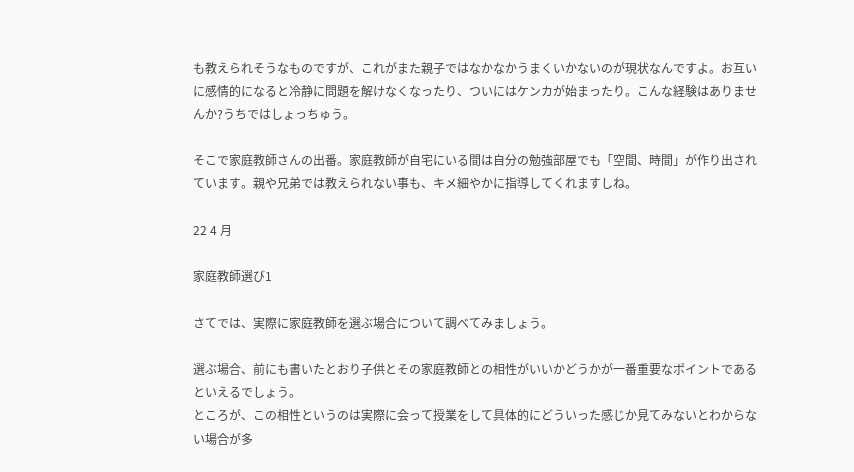も教えられそうなものですが、これがまた親子ではなかなかうまくいかないのが現状なんですよ。お互いに感情的になると冷静に問題を解けなくなったり、ついにはケンカが始まったり。こんな経験はありませんか?うちではしょっちゅう。

そこで家庭教師さんの出番。家庭教師が自宅にいる間は自分の勉強部屋でも「空間、時間」が作り出されています。親や兄弟では教えられない事も、キメ細やかに指導してくれますしね。

22 4 月

家庭教師選び1

さてでは、実際に家庭教師を選ぶ場合について調べてみましょう。

選ぶ場合、前にも書いたとおり子供とその家庭教師との相性がいいかどうかが一番重要なポイントであるといえるでしょう。
ところが、この相性というのは実際に会って授業をして具体的にどういった感じか見てみないとわからない場合が多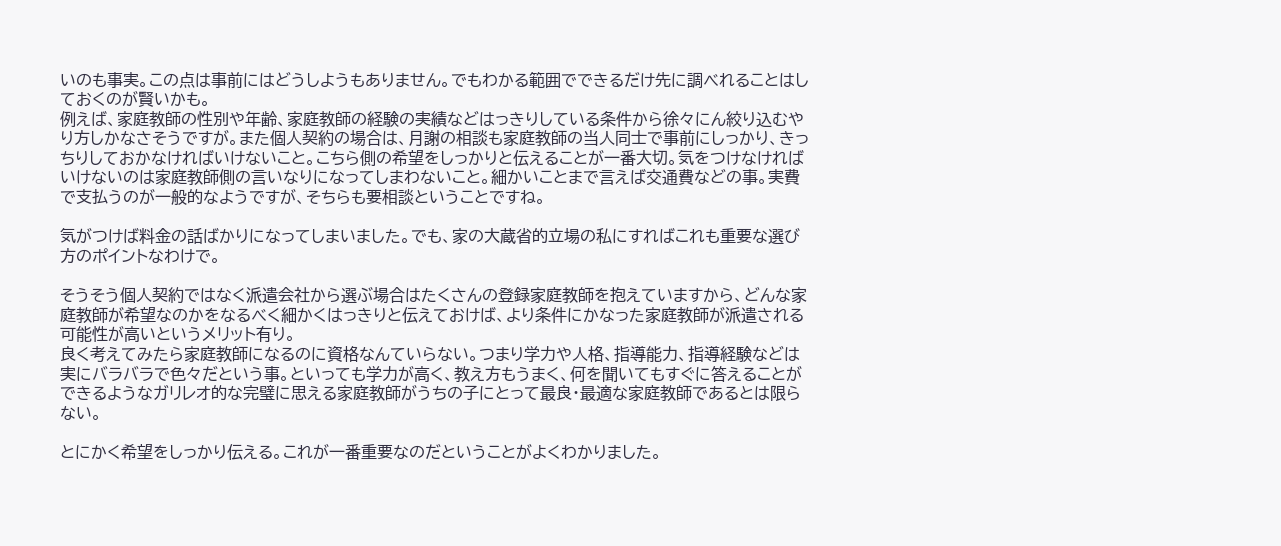いのも事実。この点は事前にはどうしようもありません。でもわかる範囲でできるだけ先に調べれることはしておくのが賢いかも。
例えば、家庭教師の性別や年齢、家庭教師の経験の実績などはっきりしている条件から徐々にん絞り込むやり方しかなさそうですが。また個人契約の場合は、月謝の相談も家庭教師の当人同士で事前にしっかり、きっちりしておかなければいけないこと。こちら側の希望をしっかりと伝えることが一番大切。気をつけなければいけないのは家庭教師側の言いなりになってしまわないこと。細かいことまで言えば交通費などの事。実費で支払うのが一般的なようですが、そちらも要相談ということですね。

気がつけば料金の話ばかりになってしまいました。でも、家の大蔵省的立場の私にすればこれも重要な選び方のポイントなわけで。

そうそう個人契約ではなく派遣会社から選ぶ場合はたくさんの登録家庭教師を抱えていますから、どんな家庭教師が希望なのかをなるべく細かくはっきりと伝えておけば、より条件にかなった家庭教師が派遣される可能性が高いというメリット有り。
良く考えてみたら家庭教師になるのに資格なんていらない。つまり学力や人格、指導能力、指導経験などは実にバラバラで色々だという事。といっても学力が高く、教え方もうまく、何を聞いてもすぐに答えることができるようなガリレオ的な完璧に思える家庭教師がうちの子にとって最良・最適な家庭教師であるとは限らない。

とにかく希望をしっかり伝える。これが一番重要なのだということがよくわかりました。